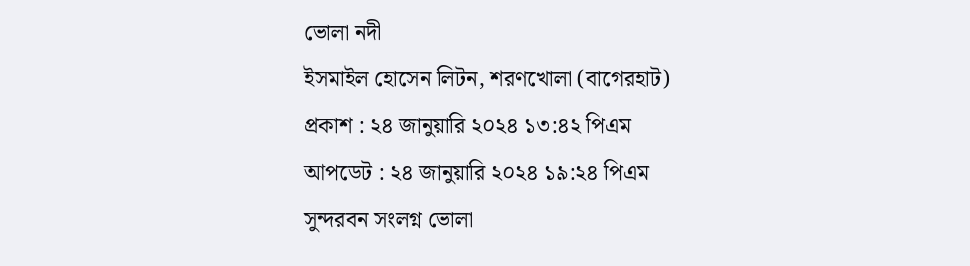ভোলা নদী
ইসমাইল হোসেন লিটন, শরণখোলা (বাগেরহাট)
প্রকাশ : ২৪ জানুয়ারি ২০২৪ ১৩:৪২ পিএম
আপডেট : ২৪ জানুয়ারি ২০২৪ ১৯:২৪ পিএম
সুন্দরবন সংলগ্ন ভোলা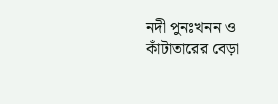নদী পুনঃখনন ও কাঁটাতারের বেড়া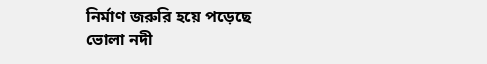নির্মাণ জরুরি হয়ে পড়েছে
ভোলা নদী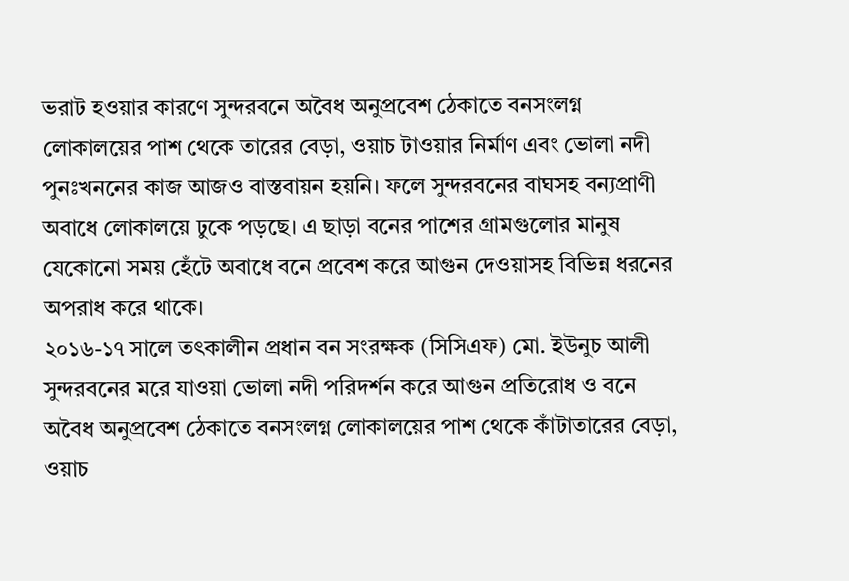ভরাট হওয়ার কারণে সুন্দরবনে অবৈধ অনুপ্রবেশ ঠেকাতে বনসংলগ্ন লোকালয়ের পাশ থেকে তারের বেড়া, ওয়াচ টাওয়ার নির্মাণ এবং ভোলা নদী পুনঃখননের কাজ আজও বাস্তবায়ন হয়নি। ফলে সুন্দরবনের বাঘসহ বন্যপ্রাণী অবাধে লোকালয়ে ঢুকে পড়ছে। এ ছাড়া বনের পাশের গ্রামগুলোর মানুষ যেকোনো সময় হেঁটে অবাধে বনে প্রবেশ করে আগুন দেওয়াসহ বিভিন্ন ধরনের অপরাধ করে থাকে।
২০১৬-১৭ সালে তৎকালীন প্রধান বন সংরক্ষক (সিসিএফ) মো. ইউনুচ আলী সুন্দরবনের মরে যাওয়া ভোলা নদী পরিদর্শন করে আগুন প্রতিরোধ ও বনে অবৈধ অনুপ্রবেশ ঠেকাতে বনসংলগ্ন লোকালয়ের পাশ থেকে কাঁটাতারের বেড়া, ওয়াচ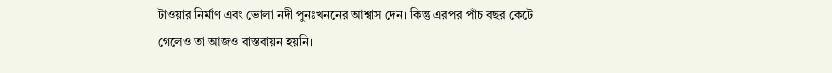টাওয়ার নির্মাণ এবং ভোলা নদী পুনঃখননের আশ্বাস দেন। কিন্তু এরপর পাঁচ বছর কেটে গেলেও তা আজও বাস্তবায়ন হয়নি।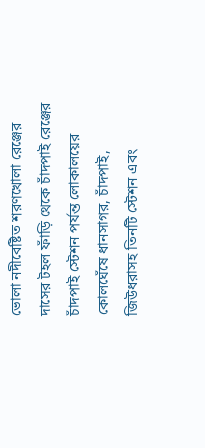ভোলা নদীবেষ্টিত শরণখোলা রেঞ্জের দাসের টহল ফাঁড়ি থেকে চাঁদপাই রেঞ্জের চাঁদপাই স্টেশন পর্যন্ত লোকালয়ের কোলঘেঁষে ধানসাগর, চাঁদপাই, জিউধরাসহ তিনটি স্টেশন এবং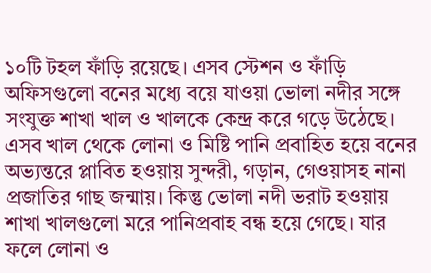১০টি টহল ফাঁড়ি রয়েছে। এসব স্টেশন ও ফাঁড়ি অফিসগুলো বনের মধ্যে বয়ে যাওয়া ভোলা নদীর সঙ্গে সংযুক্ত শাখা খাল ও খালকে কেন্দ্র করে গড়ে উঠেছে। এসব খাল থেকে লোনা ও মিষ্টি পানি প্রবাহিত হয়ে বনের অভ্যন্তরে প্লাবিত হওয়ায় সুন্দরী, গড়ান, গেওয়াসহ নানা প্রজাতির গাছ জন্মায়। কিন্তু ভোলা নদী ভরাট হওয়ায় শাখা খালগুলো মরে পানিপ্রবাহ বন্ধ হয়ে গেছে। যার ফলে লোনা ও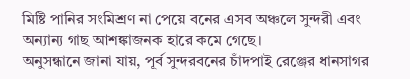মিষ্টি পানির সংমিশ্রণ না পেয়ে বনের এসব অঞ্চলে সুন্দরী এবং অন্যান্য গাছ আশঙ্কাজনক হারে কমে গেছে।
অনুসন্ধানে জানা যায়, পূর্ব সুন্দরবনের চাঁদপাই রেঞ্জের ধানসাগর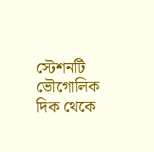স্টেশনটি ভৌগোলিক দিক থেকে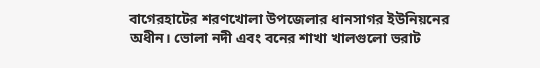বাগেরহাটের শরণখোলা উপজেলার ধানসাগর ইউনিয়নের অধীন। ভোলা নদী এবং বনের শাখা খালগুলো ভরাট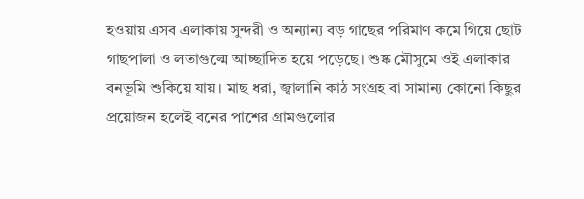হওয়ায় এসব এলাকায় সুন্দরী ও অন্যান্য বড় গাছের পরিমাণ কমে গিয়ে ছোট গাছপালা ও লতাগুল্মে আচ্ছাদিত হয়ে পড়েছে। শুষ্ক মৌসুমে ওই এলাকার বনভূমি শুকিয়ে যায়। মাছ ধরা, জ্বালানি কাঠ সংগ্রহ বা সামান্য কোনো কিছুর প্রয়োজন হলেই বনের পাশের গ্রামগুলোর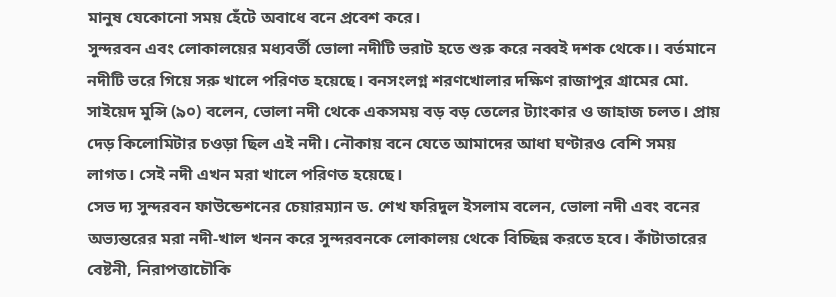মানুষ যেকোনো সময় হেঁটে অবাধে বনে প্রবেশ করে।
সুন্দরবন এবং লোকালয়ের মধ্যবর্তী ভোলা নদীটি ভরাট হতে শুরু করে নব্বই দশক থেকে।। বর্তমানে নদীটি ভরে গিয়ে সরু খালে পরিণত হয়েছে। বনসংলগ্ন শরণখোলার দক্ষিণ রাজাপুর গ্রামের মো. সাইয়েদ মুন্সি (৯০) বলেন, ভোলা নদী থেকে একসময় বড় বড় তেলের ট্যাংকার ও জাহাজ চলত। প্রায় দেড় কিলোমিটার চওড়া ছিল এই নদী। নৌকায় বনে যেতে আমাদের আধা ঘণ্টারও বেশি সময় লাগত। সেই নদী এখন মরা খালে পরিণত হয়েছে।
সেভ দ্য সুন্দরবন ফাউন্ডেশনের চেয়ারম্যান ড. শেখ ফরিদুল ইসলাম বলেন, ভোলা নদী এবং বনের অভ্যন্তরের মরা নদী-খাল খনন করে সুন্দরবনকে লোকালয় থেকে বিচ্ছিন্ন করতে হবে। কাঁটাতারের বেষ্টনী, নিরাপত্তাচৌকি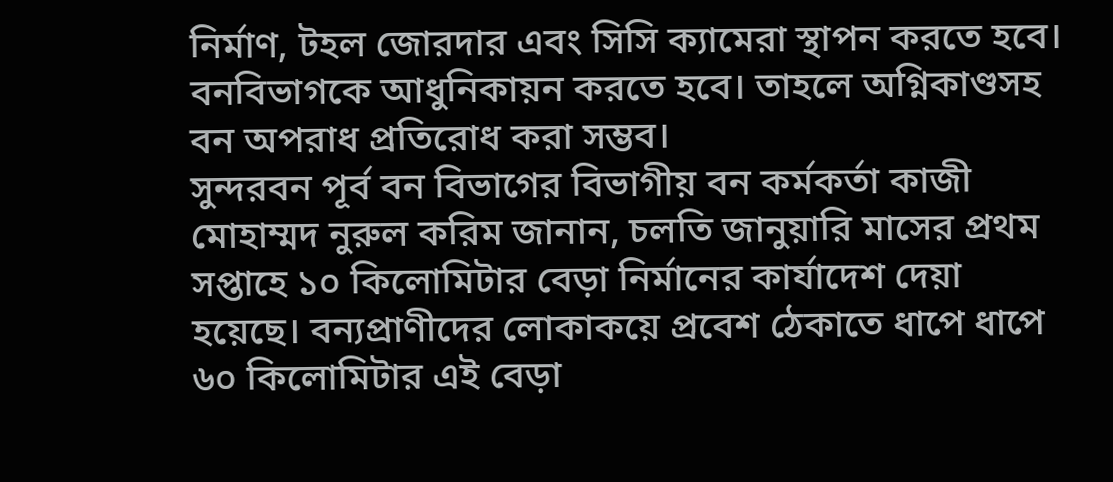নির্মাণ, টহল জোরদার এবং সিসি ক্যামেরা স্থাপন করতে হবে। বনবিভাগকে আধুনিকায়ন করতে হবে। তাহলে অগ্নিকাণ্ডসহ বন অপরাধ প্রতিরোধ করা সম্ভব।
সুন্দরবন পূর্ব বন বিভাগের বিভাগীয় বন কর্মকর্তা কাজী মোহাম্মদ নুরুল করিম জানান, চলতি জানুয়ারি মাসের প্রথম সপ্তাহে ১০ কিলোমিটার বেড়া নির্মানের কার্যাদেশ দেয়া হয়েছে। বন্যপ্রাণীদের লোকাকয়ে প্রবেশ ঠেকাতে ধাপে ধাপে ৬০ কিলোমিটার এই বেড়া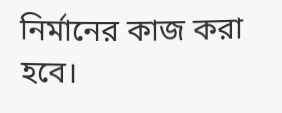নির্মানের কাজ করা হবে।